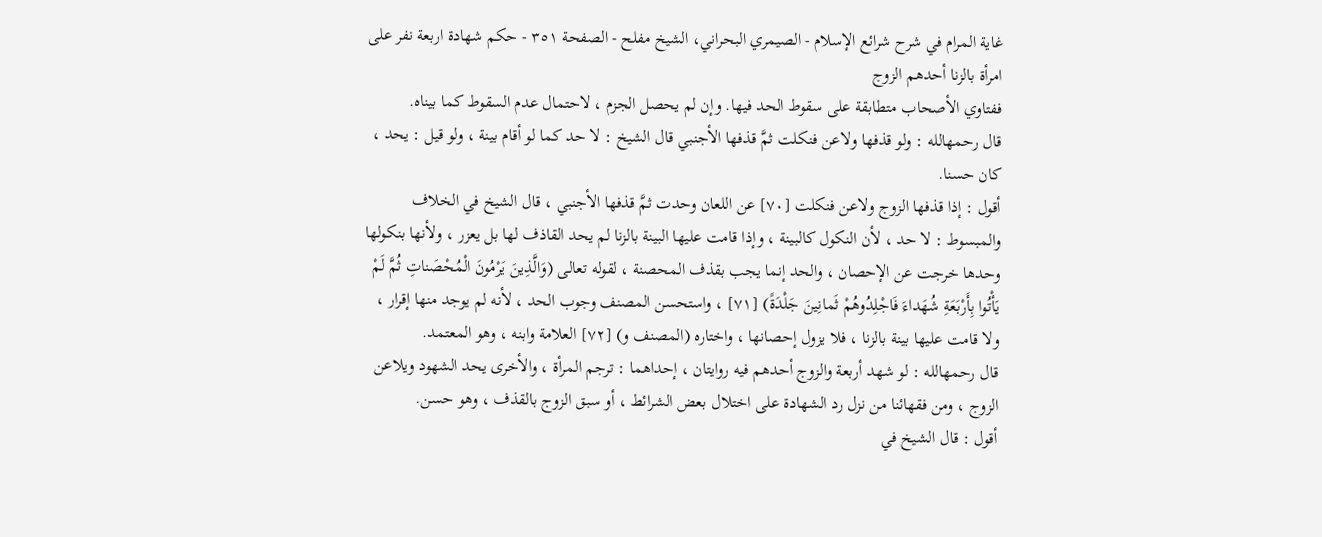غاية المرام في شرح شرائع الإسلام - الصيمري البحراني، الشيخ مفلح - الصفحة ٣٥١ - حكم شهادة اربعة نفر على امرأة بالزنا أحدهم الزوج
ففتاوي الأصحاب متطابقة على سقوط الحد فيها. وإن لم يحصل الجزم ، لاحتمال عدم السقوط كما بيناه.
قال رحمهالله : ولو قذفها ولاعن فنكلت ثمَّ قذفها الأجنبي قال الشيخ : لا حد كما لو أقام بينة ، ولو قيل : يحد ، كان حسنا.
أقول : إذا قذفها الزوج ولاعن فنكلت [٧٠] عن اللعان وحدت ثمَّ قذفها الأجنبي ، قال الشيخ في الخلاف والمبسوط : لا حد ، لأن النكول كالبينة ، وإذا قامت عليها البينة بالزنا لم يحد القاذف لها بل يعزر ، ولأنها بنكولها وحدها خرجت عن الإحصان ، والحد إنما يجب بقذف المحصنة ، لقوله تعالى (وَالَّذِينَ يَرْمُونَ الْمُحْصَناتِ ثُمَّ لَمْ يَأْتُوا بِأَرْبَعَةِ شُهَداءَ فَاجْلِدُوهُمْ ثَمانِينَ جَلْدَةً) [٧١] ، واستحسن المصنف وجوب الحد ، لأنه لم يوجد منها إقرار ، ولا قامت عليها بينة بالزنا ، فلا يزول إحصانها ، واختاره (المصنف و) [٧٢] العلامة وابنه ، وهو المعتمد.
قال رحمهالله : لو شهد أربعة والزوج أحدهم فيه روايتان ، إحداهما : ترجم المرأة ، والأخرى يحد الشهود ويلاعن الزوج ، ومن فقهائنا من نزل رد الشهادة على اختلال بعض الشرائط ، أو سبق الزوج بالقذف ، وهو حسن.
أقول : قال الشيخ في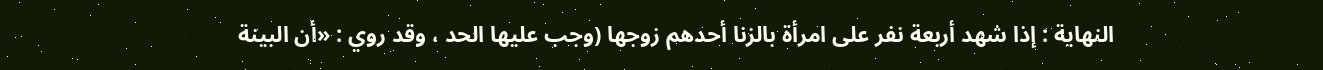النهاية : إذا شهد أربعة نفر على امرأة بالزنا أحدهم زوجها (وجب عليها الحد ، وقد روي : «أن البينة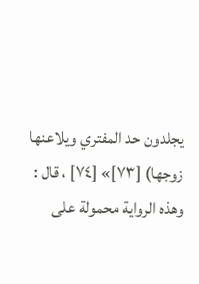يجلدون حد المفتري ويلاعنها زوجها) [٧٣]» [٧٤] ، قال : وهذه الرواية محمولة على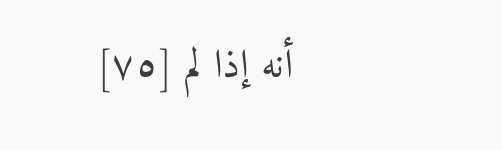أنه إذا لم [٧٥]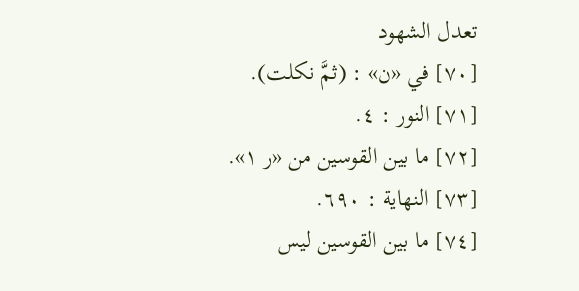تعدل الشهود
[٧٠] في «ن» : (ثمَّ نكلت).
[٧١] النور : ٤.
[٧٢] ما بين القوسين من «ر ١».
[٧٣] النهاية : ٦٩٠.
[٧٤] ما بين القوسين ليس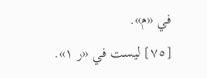في «م».
[٧٥] ليست في «ر ١».